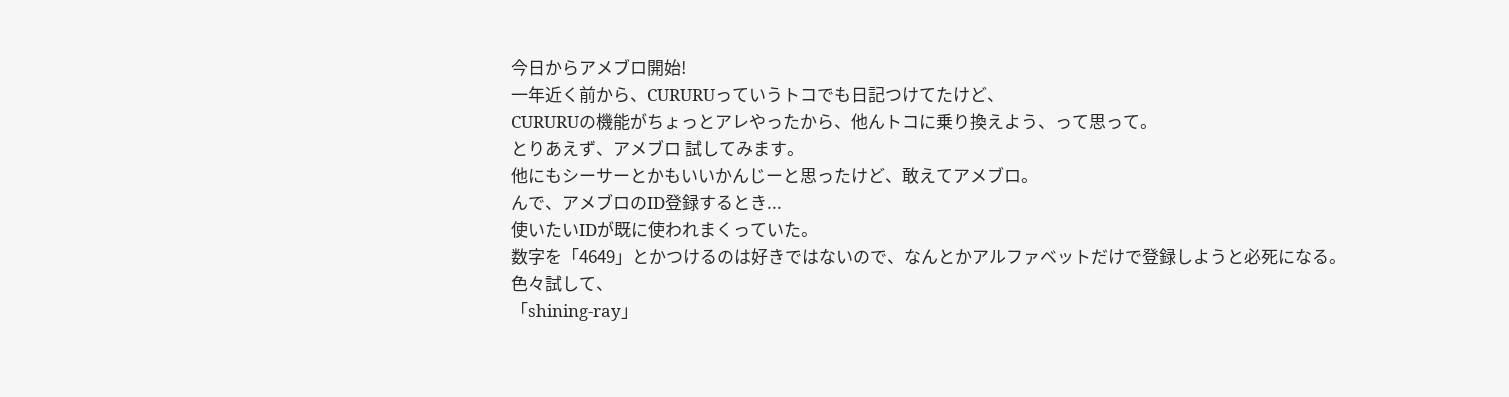今日からアメブロ開始!
一年近く前から、CURURUっていうトコでも日記つけてたけど、
CURURUの機能がちょっとアレやったから、他んトコに乗り換えよう、って思って。
とりあえず、アメブロ 試してみます。
他にもシーサーとかもいいかんじーと思ったけど、敢えてアメブロ。
んで、アメブロのID登録するとき...
使いたいIDが既に使われまくっていた。
数字を「4649」とかつけるのは好きではないので、なんとかアルファベットだけで登録しようと必死になる。
色々試して、
「shining-ray」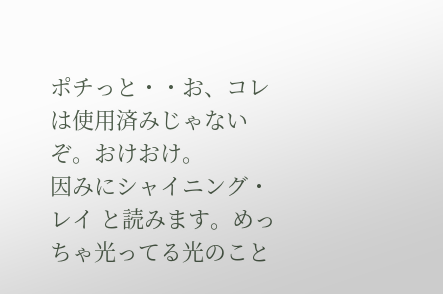ポチっと・・お、コレは使用済みじゃないぞ。おけおけ。
因みにシャイニング・レイ と読みます。めっちゃ光ってる光のこと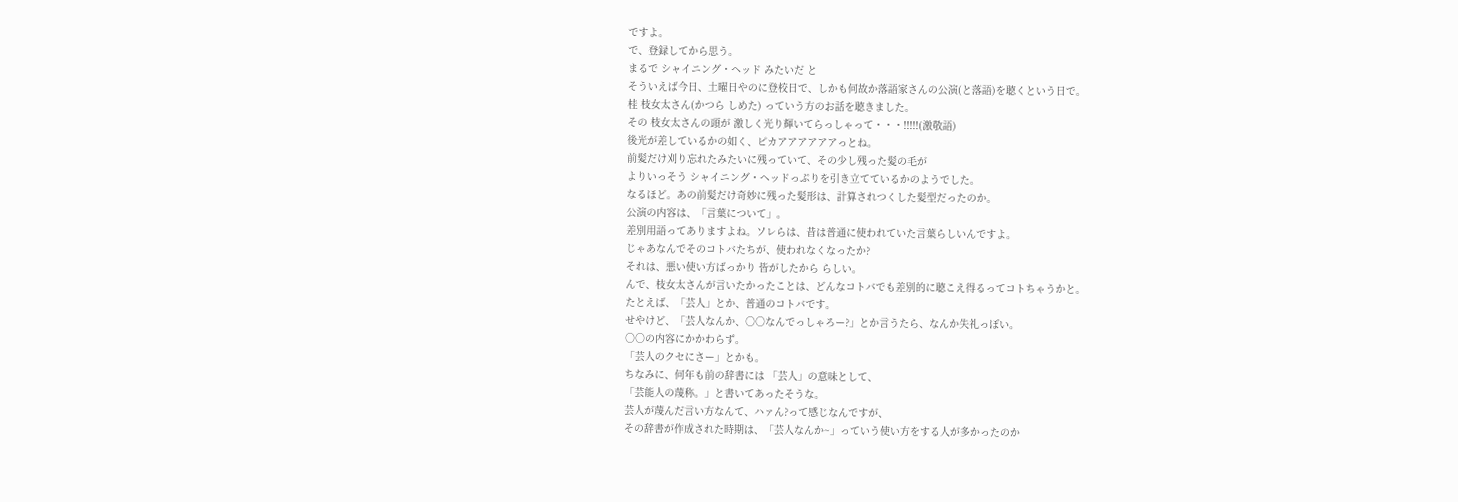ですよ。
で、登録してから思う。
まるで シャイニング・ヘッド みたいだ と
そういえば今日、土曜日やのに登校日で、しかも何故か落語家さんの公演(と落語)を聴くという日で。
桂 枝女太さん(かつら しめた) っていう方のお話を聴きました。
その 枝女太さんの頭が 激しく光り輝いてらっしゃって・・・!!!!!(激敬語)
後光が差しているかの如く、ピカアアアアアアっとね。
前髪だけ刈り忘れたみたいに残っていて、その少し残った髪の毛が
よりいっそう シャイニング・ヘッドっぷりを引き立てているかのようでした。
なるほど。あの前髪だけ奇妙に残った髪形は、計算されつくした髪型だったのか。
公演の内容は、「言葉について」。
差別用語ってありますよね。ソレらは、昔は普通に使われていた言葉らしいんですよ。
じゃあなんでそのコトバたちが、使われなくなったか?
それは、悪い使い方ばっかり 皆がしたから らしい。
んで、枝女太さんが言いたかったことは、どんなコトバでも差別的に聴こえ得るってコトちゃうかと。
たとえば、「芸人」とか、普通のコトバです。
せやけど、「芸人なんか、○○なんでっしゃろー?」とか言うたら、なんか失礼っぽい。
○○の内容にかかわらず。
「芸人のクセにさー」とかも。
ちなみに、何年も前の辞書には 「芸人」の意味として、
「芸能人の蔑称。」と書いてあったそうな。
芸人が蔑んだ言い方なんて、ハァん?って感じなんですが、
その辞書が作成された時期は、「芸人なんか~」っていう使い方をする人が多かったのか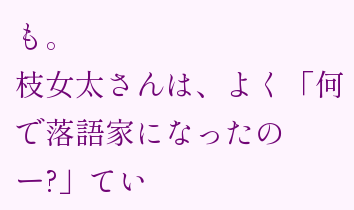も。
枝女太さんは、よく「何で落語家になったのー?」てい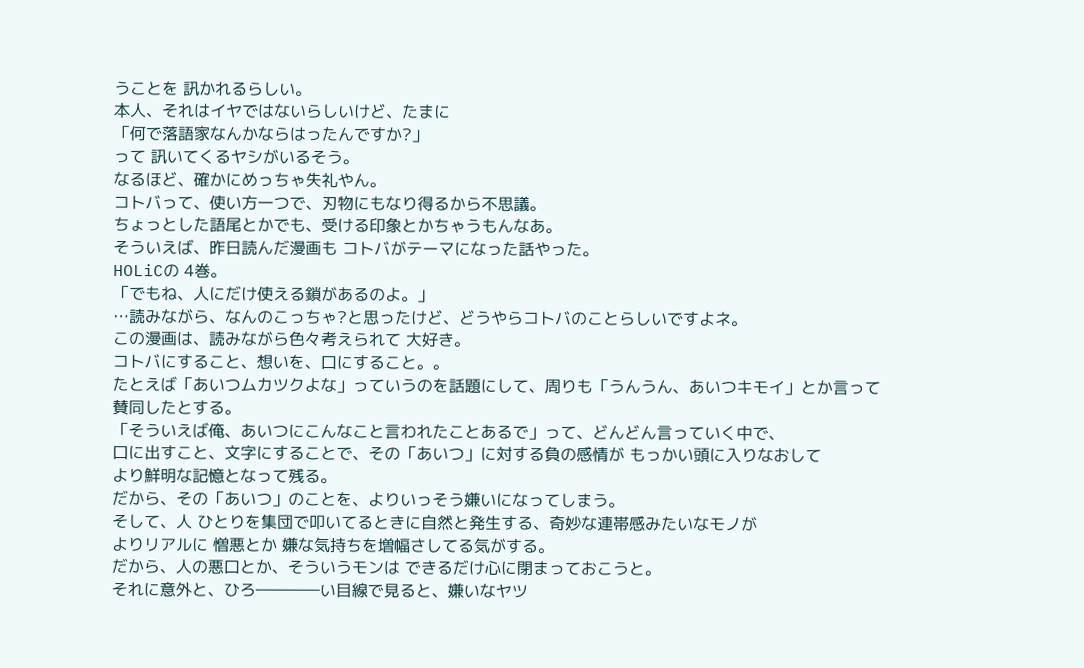うことを 訊かれるらしい。
本人、それはイヤではないらしいけど、たまに
「何で落語家なんかならはったんですか?」
って 訊いてくるヤシがいるそう。
なるほど、確かにめっちゃ失礼やん。
コトバって、使い方一つで、刃物にもなり得るから不思議。
ちょっとした語尾とかでも、受ける印象とかちゃうもんなあ。
そういえば、昨日読んだ漫画も コトバがテーマになった話やった。
HOLiCの 4巻。
「でもね、人にだけ使える鎖があるのよ。」
…読みながら、なんのこっちゃ?と思ったけど、どうやらコトバのことらしいですよネ。
この漫画は、読みながら色々考えられて 大好き。
コトバにすること、想いを、口にすること。。
たとえば「あいつムカツクよな」っていうのを話題にして、周りも「うんうん、あいつキモイ」とか言って
賛同したとする。
「そういえば俺、あいつにこんなこと言われたことあるで」って、どんどん言っていく中で、
口に出すこと、文字にすることで、その「あいつ」に対する負の感情が もっかい頭に入りなおして
より鮮明な記憶となって残る。
だから、その「あいつ」のことを、よりいっそう嫌いになってしまう。
そして、人 ひとりを集団で叩いてるときに自然と発生する、奇妙な連帯感みたいなモノが
よりリアルに 憎悪とか 嫌な気持ちを増幅さしてる気がする。
だから、人の悪口とか、そういうモンは できるだけ心に閉まっておこうと。
それに意外と、ひろ――――い目線で見ると、嫌いなヤツ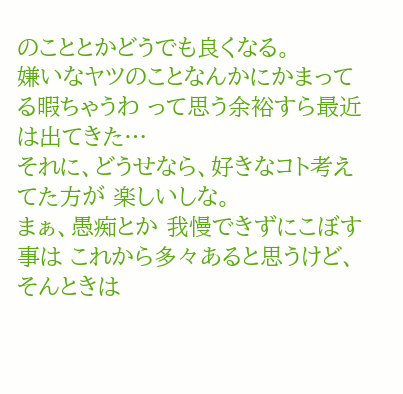のこととかどうでも良くなる。
嫌いなヤツのことなんかにかまってる暇ちゃうわ って思う余裕すら最近は出てきた…
それに、どうせなら、好きなコト考えてた方が 楽しいしな。
まぁ、愚痴とか 我慢できずにこぼす事は これから多々あると思うけど、
そんときは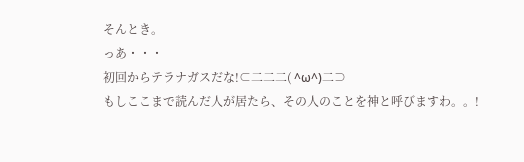そんとき。
っあ・・・
初回からテラナガスだな!⊂二二二( ^ω^)二⊃
もしここまで読んだ人が居たら、その人のことを神と呼びますわ。。!